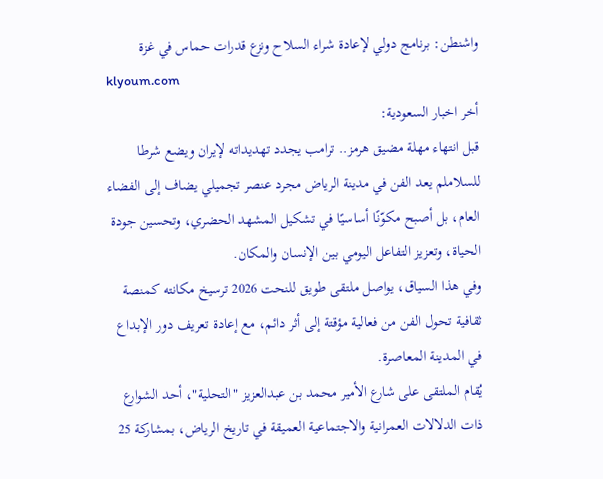واشنطن: برنامج دولي لإعادة شراء السلاح ونزع قدرات حماس في غزة
klyoum.com
أخر اخبار السعودية:
قبل انتهاء مهلة مضيق هرمز.. ترامب يجدد تهديداته لإيران ويضع شرطا للسلاملم يعد الفن في مدينة الرياض مجرد عنصر تجميلي يضاف إلى الفضاء العام، بل أصبح مكوّنًا أساسيًا في تشكيل المشهد الحضري، وتحسين جودة الحياة، وتعزيز التفاعل اليومي بين الإنسان والمكان.
وفي هذا السياق، يواصل ملتقى طويق للنحت 2026 ترسيخ مكانته كمنصة ثقافية تحول الفن من فعالية مؤقتة إلى أثر دائم، مع إعادة تعريف دور الإبداع في المدينة المعاصرة.
يُقام الملتقى على شارع الأمير محمد بن عبدالعزيز "التحلية"، أحد الشوارع ذات الدلالات العمرانية والاجتماعية العميقة في تاريخ الرياض، بمشاركة 25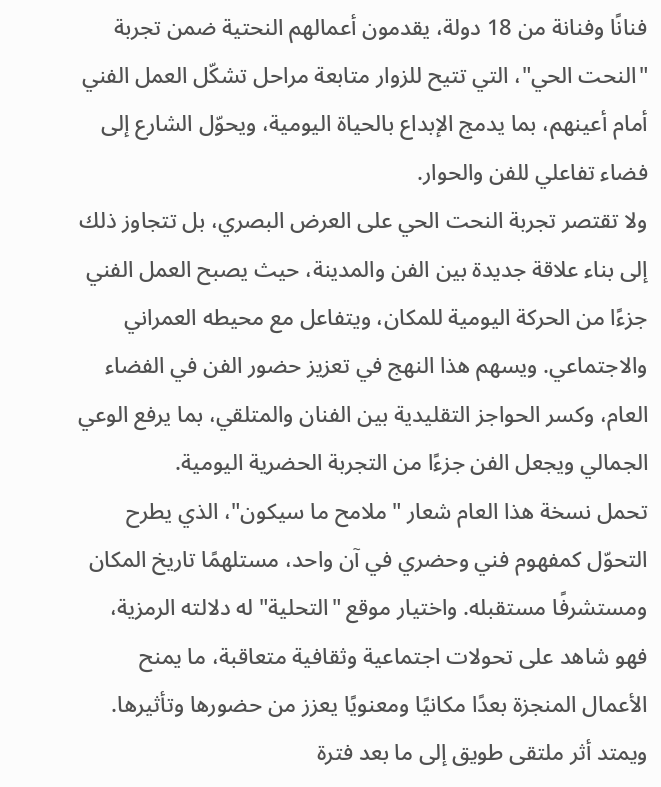فنانًا وفنانة من 18 دولة، يقدمون أعمالهم النحتية ضمن تجربة "النحت الحي"، التي تتيح للزوار متابعة مراحل تشكّل العمل الفني أمام أعينهم، بما يدمج الإبداع بالحياة اليومية، ويحوّل الشارع إلى فضاء تفاعلي للفن والحوار.
ولا تقتصر تجربة النحت الحي على العرض البصري، بل تتجاوز ذلك إلى بناء علاقة جديدة بين الفن والمدينة، حيث يصبح العمل الفني جزءًا من الحركة اليومية للمكان، ويتفاعل مع محيطه العمراني والاجتماعي. ويسهم هذا النهج في تعزيز حضور الفن في الفضاء العام، وكسر الحواجز التقليدية بين الفنان والمتلقي، بما يرفع الوعي الجمالي ويجعل الفن جزءًا من التجربة الحضرية اليومية.
تحمل نسخة هذا العام شعار "ملامح ما سيكون"، الذي يطرح التحوّل كمفهوم فني وحضري في آن واحد، مستلهمًا تاريخ المكان ومستشرفًا مستقبله. واختيار موقع "التحلية" له دلالته الرمزية، فهو شاهد على تحولات اجتماعية وثقافية متعاقبة، ما يمنح الأعمال المنجزة بعدًا مكانيًا ومعنويًا يعزز من حضورها وتأثيرها.
ويمتد أثر ملتقى طويق إلى ما بعد فترة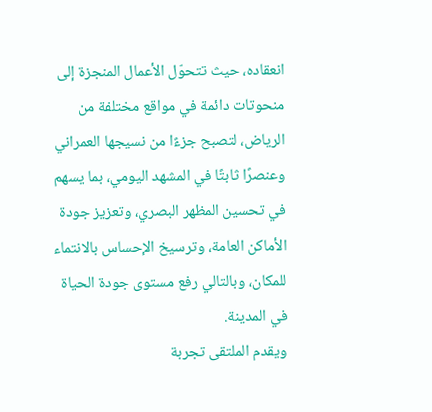انعقاده، حيث تتحوّل الأعمال المنجزة إلى منحوتات دائمة في مواقع مختلفة من الرياض، لتصبح جزءًا من نسيجها العمراني وعنصرًا ثابتًا في المشهد اليومي، بما يسهم في تحسين المظهر البصري، وتعزيز جودة الأماكن العامة، وترسيخ الإحساس بالانتماء للمكان، وبالتالي رفع مستوى جودة الحياة في المدينة.
ويقدم الملتقى تجربة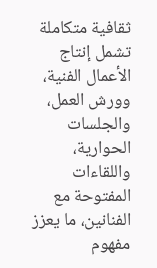ثقافية متكاملة تشمل إنتاج الأعمال الفنية، وورش العمل، والجلسات الحوارية، واللقاءات المفتوحة مع الفنانين، ما يعزز مفهوم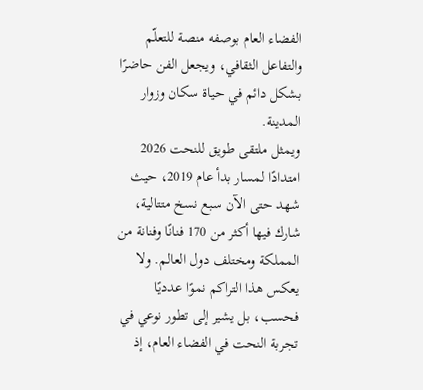الفضاء العام بوصفه منصة للتعلّم والتفاعل الثقافي، ويجعل الفن حاضرًا بشكل دائم في حياة سكان وزوار المدينة.
ويمثل ملتقى طويق للنحت 2026 امتدادًا لمسار بدأ عام 2019، حيث شهد حتى الآن سبع نسخ متتالية، شارك فيها أكثر من 170 فنانًا وفنانة من المملكة ومختلف دول العالم. ولا يعكس هذا التراكم نموًا عدديًا فحسب، بل يشير إلى تطور نوعي في تجربة النحت في الفضاء العام، إذ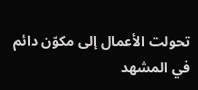تحولت الأعمال إلى مكوّن دائم في المشهد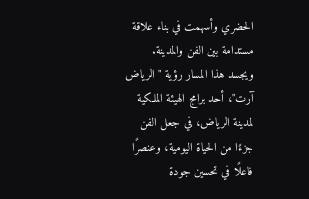الحضري وأسهمت في بناء علاقة مستدامة بين الفن والمدينة.
ويجسد هذا المسار رؤية "الرياض آرت"، أحد برامج الهيئة الملكية لمدينة الرياض، في جعل الفن جزءًا من الحياة اليومية، وعنصرًا فاعلًا في تحسين جودة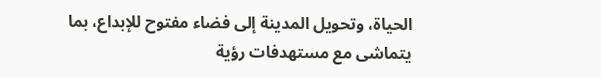الحياة، وتحويل المدينة إلى فضاء مفتوح للإبداع، بما يتماشى مع مستهدفات رؤية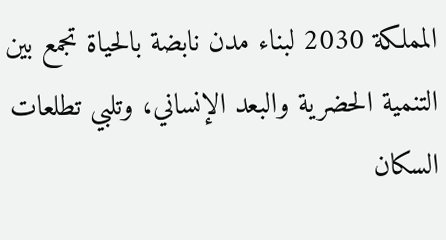المملكة 2030 لبناء مدن نابضة بالحياة تجمع بين التنمية الحضرية والبعد الإنساني، وتلبي تطلعات السكان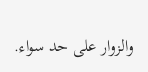والزوار على حد سواء.